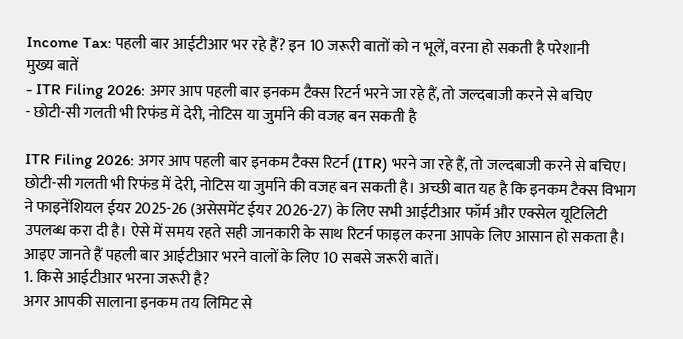Income Tax: पहली बार आईटीआर भर रहे हैं? इन 10 जरूरी बातों को न भूलें, वरना हो सकती है परेशानी
मुख्य बातें
- ITR Filing 2026: अगर आप पहली बार इनकम टैक्स रिटर्न भरने जा रहे हैं, तो जल्दबाजी करने से बचिए
- छोटी-सी गलती भी रिफंड में देरी, नोटिस या जुर्माने की वजह बन सकती है

ITR Filing 2026: अगर आप पहली बार इनकम टैक्स रिटर्न (ITR) भरने जा रहे हैं, तो जल्दबाजी करने से बचिए। छोटी-सी गलती भी रिफंड में देरी, नोटिस या जुर्माने की वजह बन सकती है। अच्छी बात यह है कि इनकम टैक्स विभाग ने फाइनेंशियल ईयर 2025-26 (असेसमेंट ईयर 2026-27) के लिए सभी आईटीआर फॉर्म और एक्सेल यूटिलिटी उपलब्ध करा दी है। ऐसे में समय रहते सही जानकारी के साथ रिटर्न फाइल करना आपके लिए आसान हो सकता है। आइए जानते हैं पहली बार आईटीआर भरने वालों के लिए 10 सबसे जरूरी बातें।
1. किसे आईटीआर भरना जरूरी है?
अगर आपकी सालाना इनकम तय लिमिट से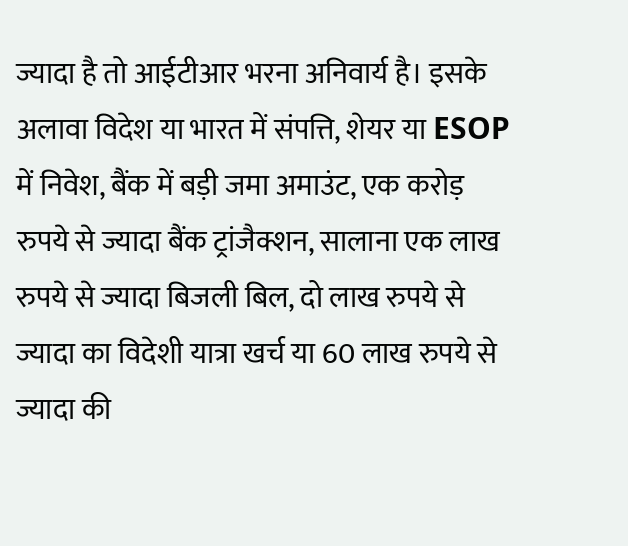ज्यादा है तो आईटीआर भरना अनिवार्य है। इसके अलावा विदेश या भारत में संपत्ति, शेयर या ESOP में निवेश, बैंक में बड़ी जमा अमाउंट, एक करोड़ रुपये से ज्यादा बैंक ट्रांजैक्शन, सालाना एक लाख रुपये से ज्यादा बिजली बिल, दो लाख रुपये से ज्यादा का विदेशी यात्रा खर्च या 60 लाख रुपये से ज्यादा की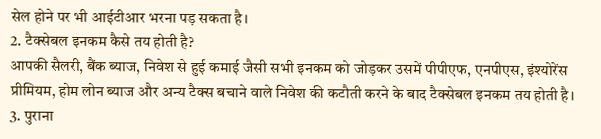सेल होने पर भी आईटीआर भरना पड़ सकता है।
2. टैक्सेबल इनकम कैसे तय होती है?
आपकी सैलरी, बैंक ब्याज, निवेश से हुई कमाई जैसी सभी इनकम को जोड़कर उसमें पीपीएफ, एनपीएस, इंश्योरेंस प्रीमियम, होम लोन ब्याज और अन्य टैक्स बचाने वाले निवेश की कटौती करने के बाद टैक्सेबल इनकम तय होती है।
3. पुराना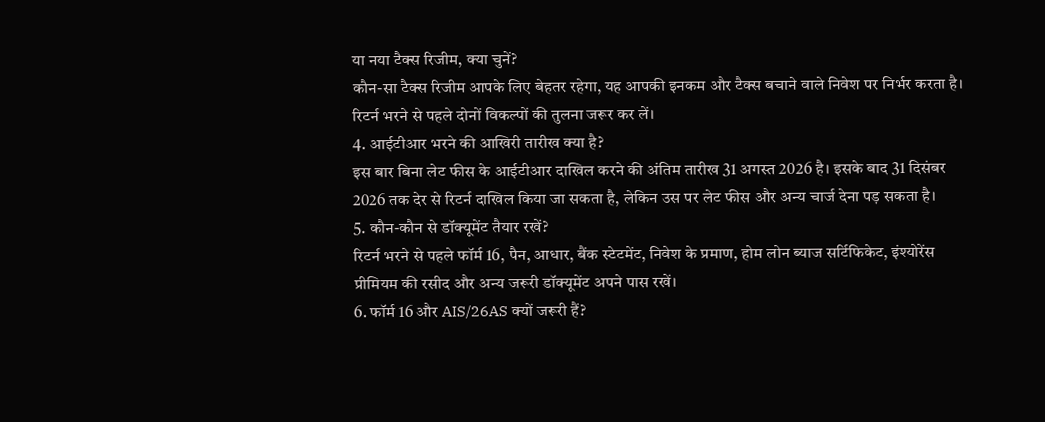या नया टैक्स रिजीम, क्या चुनें?
कौन-सा टैक्स रिजीम आपके लिए बेहतर रहेगा, यह आपकी इनकम और टैक्स बचाने वाले निवेश पर निर्भर करता है। रिटर्न भरने से पहले दोनों विकल्पों की तुलना जरूर कर लें।
4. आईटीआर भरने की आखिरी तारीख क्या है?
इस बार बिना लेट फीस के आईटीआर दाखिल करने की अंतिम तारीख 31 अगस्त 2026 है। इसके बाद 31 दिसंबर 2026 तक देर से रिटर्न दाखिल किया जा सकता है, लेकिन उस पर लेट फीस और अन्य चार्ज देना पड़ सकता है।
5. कौन-कौन से डॉक्यूमेंट तैयार रखें?
रिटर्न भरने से पहले फॉर्म 16, पैन, आधार, बैंक स्टेटमेंट, निवेश के प्रमाण, होम लोन ब्याज सर्टिफिकेट, इंश्योरेंस प्रीमियम की रसीद और अन्य जरूरी डॉक्यूमेंट अपने पास रखें।
6. फॉर्म 16 और AIS/26AS क्यों जरूरी हैं?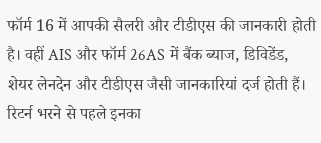फॉर्म 16 में आपकी सैलरी और टीडीएस की जानकारी होती है। वहीं AIS और फॉर्म 26AS में बैंक ब्याज, डिविडेंड, शेयर लेनदेन और टीडीएस जैसी जानकारियां दर्ज होती हैं। रिटर्न भरने से पहले इनका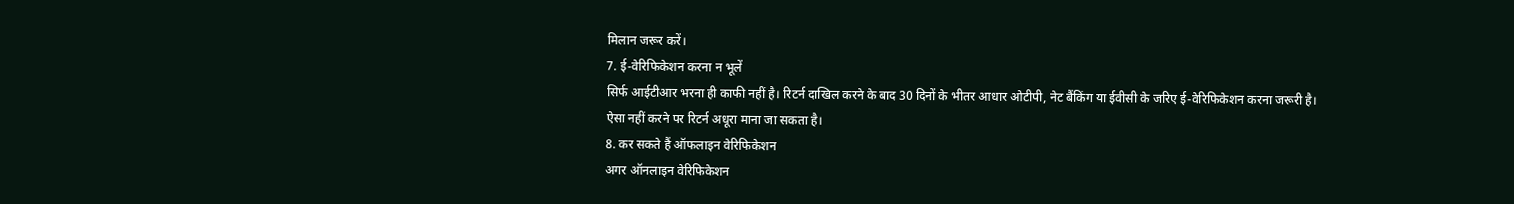मिलान जरूर करें।
7. ई-वेरिफिकेशन करना न भूलें
सिर्फ आईटीआर भरना ही काफी नहीं है। रिटर्न दाखिल करने के बाद 30 दिनों के भीतर आधार ओटीपी, नेट बैंकिंग या ईवीसी के जरिए ई-वेरिफिकेशन करना जरूरी है। ऐसा नहीं करने पर रिटर्न अधूरा माना जा सकता है।
8. कर सकते हैं ऑफलाइन वेरिफिकेशन
अगर ऑनलाइन वेरिफिकेशन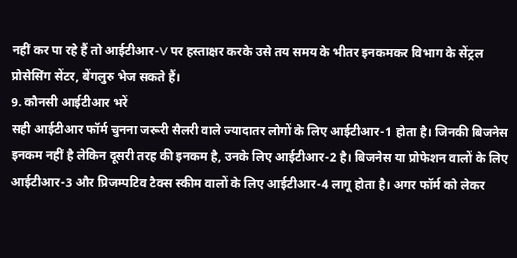नहीं कर पा रहे हैं तो आईटीआर-V पर हस्ताक्षर करके उसे तय समय के भीतर इनकमकर विभाग के सेंट्रल प्रोसेसिंग सेंटर, बेंगलुरु भेज सकते हैं।
9. कौनसी आईटीआर भरें
सही आईटीआर फॉर्म चुनना जरूरी सैलरी वाले ज्यादातर लोगों के लिए आईटीआर-1 होता है। जिनकी बिजनेस इनकम नहीं है लेकिन दूसरी तरह की इनकम है, उनके लिए आईटीआर-2 है। बिजनेस या प्रोफेशन वालों के लिए आईटीआर-3 और प्रिजम्पटिव टैक्स स्कीम वालों के लिए आईटीआर-4 लागू होता है। अगर फॉर्म को लेकर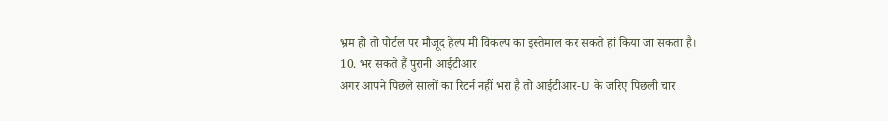भ्रम हो तो पोर्टल पर मौजूद हेल्प मी विकल्प का इस्तेमाल कर सकते हां किया जा सकता है।
10. भर सकते हैं पुरानी आईटीआर
अगर आपने पिछले सालों का रिटर्न नहीं भरा है तो आईटीआर-U के जरिए पिछली चार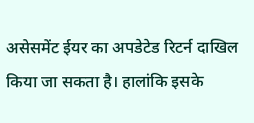असेसमेंट ईयर का अपडेटेड रिटर्न दाखिल किया जा सकता है। हालांकि इसके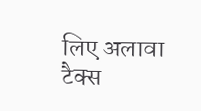लिए अलावा टैक्स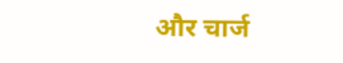और चार्ज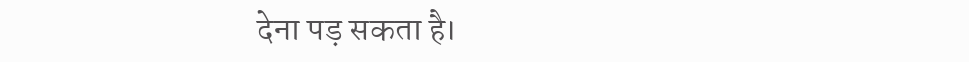देना पड़ सकता है।